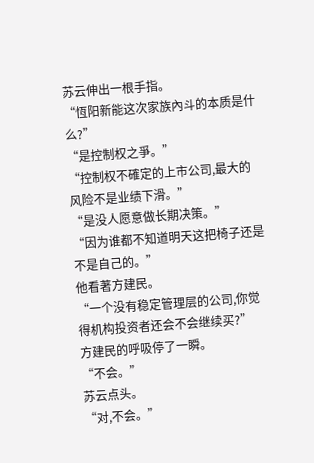苏云伸出一根手指。
“恆阳新能这次家族內斗的本质是什么?”
“是控制权之爭。”
“控制权不確定的上市公司,最大的风险不是业绩下滑。”
“是没人愿意做长期决策。”
“因为谁都不知道明天这把椅子还是不是自己的。”
他看著方建民。
“一个没有稳定管理层的公司,你觉得机构投资者还会不会继续买?”
方建民的呼吸停了一瞬。
“不会。”
苏云点头。
“对,不会。”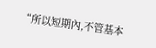“所以短期內,不管基本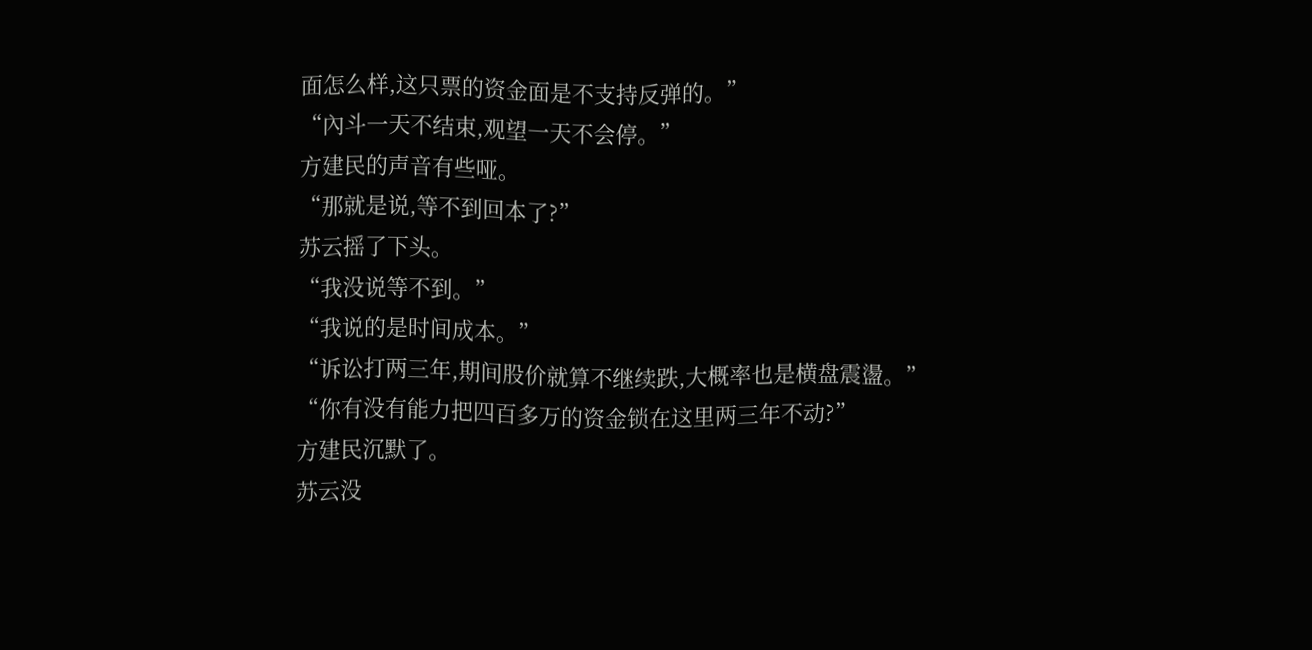面怎么样,这只票的资金面是不支持反弹的。”
“內斗一天不结束,观望一天不会停。”
方建民的声音有些哑。
“那就是说,等不到回本了?”
苏云摇了下头。
“我没说等不到。”
“我说的是时间成本。”
“诉讼打两三年,期间股价就算不继续跌,大概率也是横盘震盪。”
“你有没有能力把四百多万的资金锁在这里两三年不动?”
方建民沉默了。
苏云没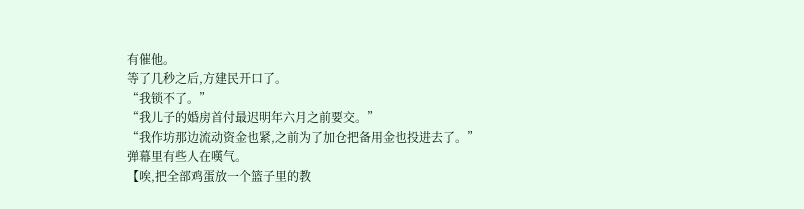有催他。
等了几秒之后,方建民开口了。
“我锁不了。”
“我儿子的婚房首付最迟明年六月之前要交。”
“我作坊那边流动资金也紧,之前为了加仓把备用金也投进去了。”
弹幕里有些人在嘆气。
【唉,把全部鸡蛋放一个篮子里的教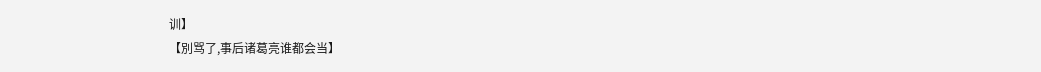训】
【別骂了,事后诸葛亮谁都会当】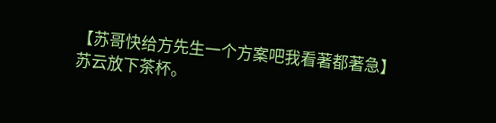【苏哥快给方先生一个方案吧我看著都著急】
苏云放下茶杯。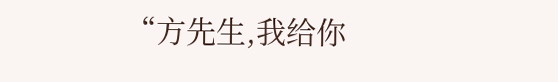“方先生,我给你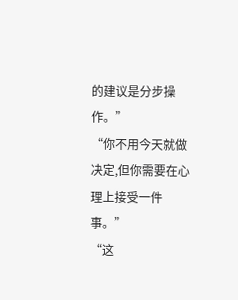的建议是分步操作。”
“你不用今天就做决定,但你需要在心理上接受一件事。”
“这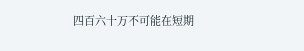四百六十万不可能在短期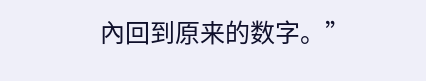內回到原来的数字。”